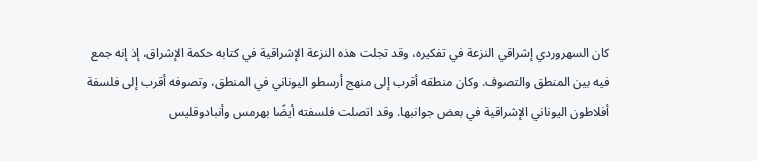كان السهروردي إشراقي النزعة في تفكيره، وقد تجلت هذه النزعة الإشراقية في كتابه حكمة الإشراق، إذ إنه جمع فيه بين المنطق والتصوف. وكان منطقه أقرب إلى منهج أرسطو اليوناني في المنطق، وتصوفه أقرب إلى فلسفة أفلاطون اليوناني الإشراقية في بعض جوانبها. وقد اتصلت فلسفته أيضًا بهرمس وأنبادوقليس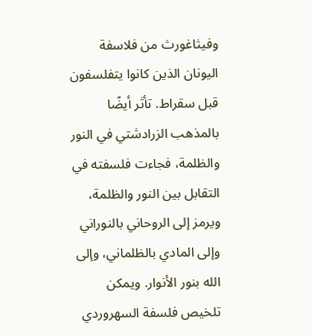وفيثاغورث من فلاسفة اليونان الذين كانوا يتفلسفون قبل سقراط. تأثر أيضًا بالمذهب الزرادشتي في النور والظلمة، فجاءت فلسفته في التقابل بين النور والظلمة، ويرمز إلى الروحاني بالنوراني وإلى المادي بالظلماني، وإلى الله بنور الأنوار. ويمكن تلخيص فلسفة السهروردي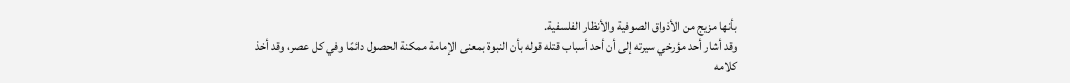بأنها مزيج من الأذواق الصوفية والأنظار الفلسفية.
وقد أشار أحد مؤرخي سيرته إلى أن أحد أسباب قتله قوله بأن النبوة بمعنى الإمامة ممكنة الحصول دائمًا وفي كل عصر، وقد أخذ كلامه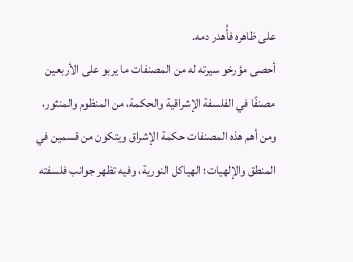على ظاهره فأُهدر دمه.
أحصى مؤرخو سيرته له من المصنفات ما يربو على الأربعين مصنفًا في الفلسفة الإشراقية والحكمة، من المنظوم والمنثور، ومن أهم هذه المصنفات حكمة الإشراق ويتكون من قسمين في المنطق والإلهيات؛ الهياكل النورية، وفيه تظهر جوانب فلسفته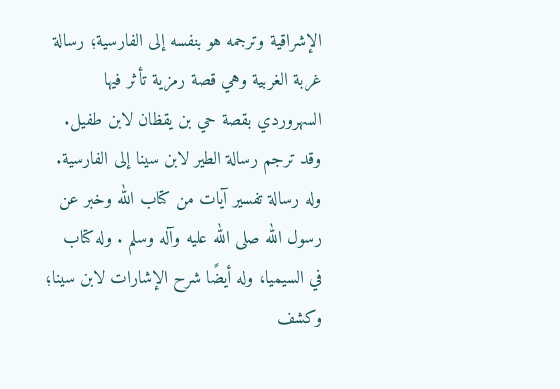الإشراقية وترجمه هو بنفسه إلى الفارسية؛ رسالة غربة الغربية وهي قصة رمزية تأثر فيها السهروردي بقصة حي بن يقظان لابن طفيل. وقد ترجم رسالة الطير لابن سينا إلى الفارسية. وله رسالة تفسير آيات من كتاب الله وخبر عن رسول الله صلى الله عليه وآله وسلم . وله كتاب في السيميا، وله أيضًا شرح الإشارات لابن سينا؛ وكشف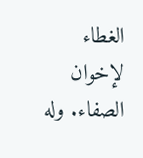الغطاء لإخوان الصفاء. وله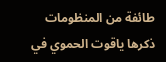طائفة من المنظومات ذكرها ياقوت الحموي في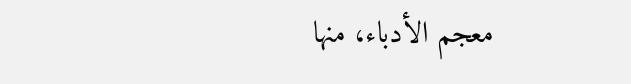معجم الأدباء، منها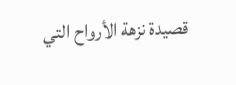قصيدة نزهة الأرواح التي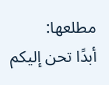مطلعها:
أبدًا تحن إليكم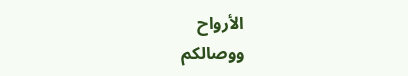الأرواح
ووصالكم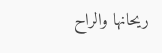ريحانها والراح